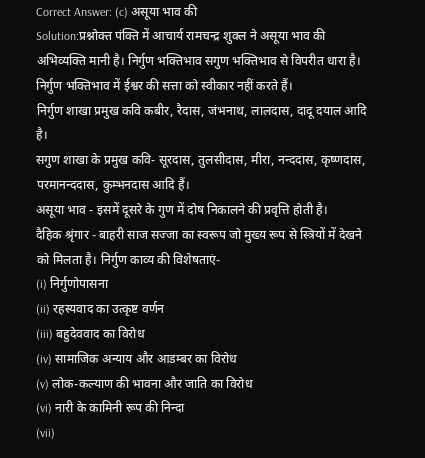Correct Answer: (c) असूया भाव की
Solution:प्रश्नोक्त पंक्ति में आचार्य रामचन्द्र शुक्ल ने असूया भाव की अभिव्यक्ति मानी है। निर्गुण भक्तिभाव सगुण भक्तिभाव से विपरीत धारा है। निर्गुण भक्तिभाव में ईश्वर की सत्ता को स्वीकार नहीं करते हैं।
निर्गुण शाखा प्रमुख कवि कबीर, रैदास, जंभनाथ, लालदास, दादू दयाल आदि है।
सगुण शाखा के प्रमुख कवि- सूरदास, तुलसीदास, मीरा, नन्ददास, कृष्णदास, परमानन्ददास, कुम्भनदास आदि हैं।
असूया भाव - इसमें दूसरे के गुण में दोष निकालने की प्रवृत्ति होती है।
दैहिक श्रृंगार - बाहरी साज सज्जा का स्वरूप जो मुख्य रूप से स्त्रियों में देखने को मिलता है। निर्गुण काव्य की विशेषताएं-
(i) निर्गुणोपासना
(ii) रहस्यवाद का उत्कृष्ट वर्णन
(iii) बहुदेववाद का विरोध
(iv) सामाजिक अन्याय और आडम्बर का विरोध
(v) लोक-कल्याण की भावना और जाति का विरोध
(vi) नारी के कामिनी रूप की निन्दा
(vii)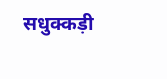सधुक्कड़ी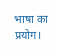भाषा का प्रयोग।